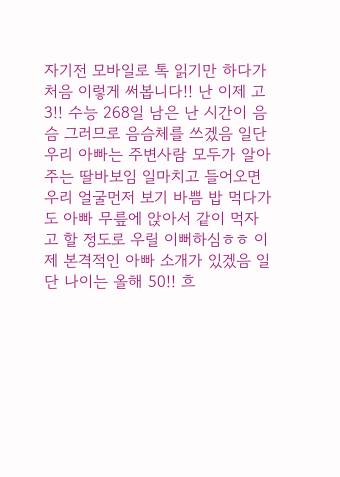자기전 모바일로 톡 읽기만 하다가 처음 이렇게 써봅니다!! 난 이제 고3!! 수능 268일 남은 난 시간이 음슴 그러므로 음슴체를 쓰겠음 일단 우리 아빠는 주변사람 모두가 알아주는 딸바보임 일마치고 들어오면 우리 얼굴먼저 보기 바쁨 밥 먹다가도 아빠 무릎에 앉아서 같이 먹자고 할 정도로 우릴 이뻐하심ㅎㅎ 이제 본격적인 아빠 소개가 있겠음 일단 나이는 올해 50!! 흐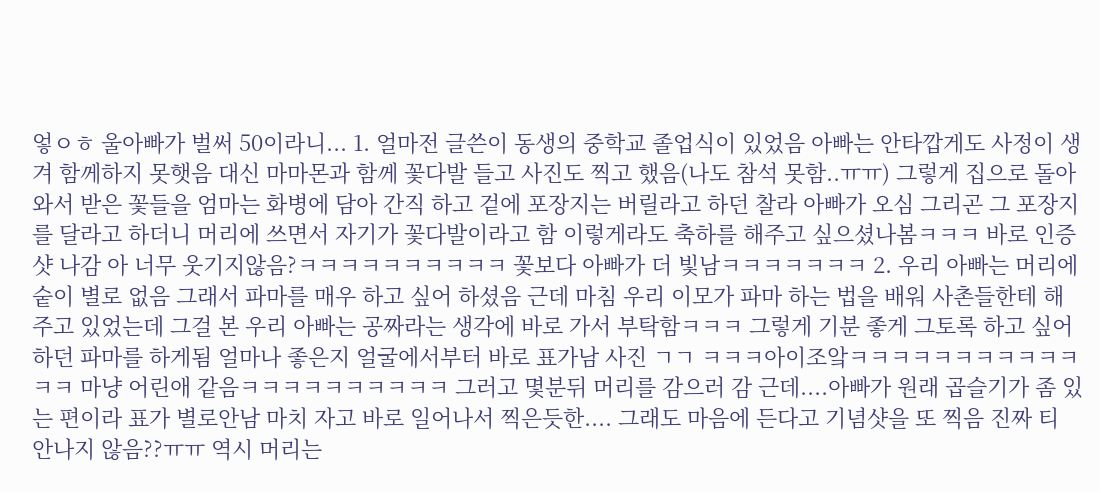엏ㅇㅎ 울아빠가 벌써 50이라니... 1. 얼마전 글쓴이 동생의 중학교 졸업식이 있었음 아빠는 안타깝게도 사정이 생겨 함께하지 못햇음 대신 마마몬과 함께 꽃다발 들고 사진도 찍고 했음(나도 참석 못함..ㅠㅠ) 그렇게 집으로 돌아와서 받은 꽃들을 엄마는 화병에 담아 간직 하고 겉에 포장지는 버릴라고 하던 찰라 아빠가 오심 그리곤 그 포장지를 달라고 하더니 머리에 쓰면서 자기가 꽃다발이라고 함 이렇게라도 축하를 해주고 싶으셨나봄ㅋㅋㅋ 바로 인증샷 나감 아 너무 웃기지않음?ㅋㅋㅋㅋㅋㅋㅋㅋㅋㅋ 꽃보다 아빠가 더 빛남ㅋㅋㅋㅋㅋㅋㅋ 2. 우리 아빠는 머리에 숱이 별로 없음 그래서 파마를 매우 하고 싶어 하셨음 근데 마침 우리 이모가 파마 하는 법을 배워 사촌들한테 해주고 있었는데 그걸 본 우리 아빠는 공짜라는 생각에 바로 가서 부탁함ㅋㅋㅋ 그렇게 기분 좋게 그토록 하고 싶어 하던 파마를 하게됨 얼마나 좋은지 얼굴에서부터 바로 표가남 사진 ㄱㄱ ㅋㅋㅋ아이조앜ㅋㅋㅋㅋㅋㅋㅋㅋㅋㅋㅋㅋㅋ 마냥 어린애 같음ㅋㅋㅋㅋㅋㅋㅋㅋㅋㅋ 그러고 몇분뒤 머리를 감으러 감 근데....아빠가 원래 곱슬기가 좀 있는 편이라 표가 별로안남 마치 자고 바로 일어나서 찍은듯한.... 그래도 마음에 든다고 기념샷을 또 찍음 진짜 티 안나지 않음??ㅠㅠ 역시 머리는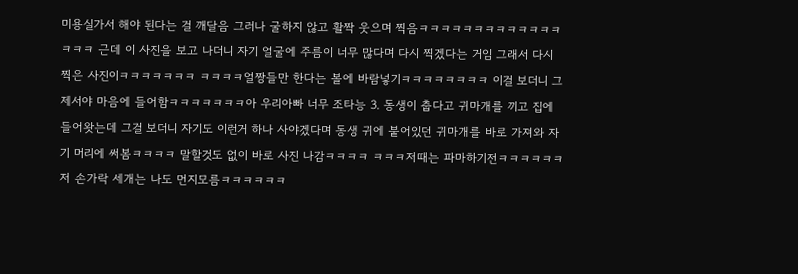미용실가서 해야 된다는 걸 깨달음 그러나 굴하지 않고 활짝 웃으며 찍음ㅋㅋㅋㅋㅋㅋㅋㅋㅋㅋㅋㅋㅋㅋㅋㅋ 근데 이 사진을 보고 나더니 자기 얼굴에 주름이 너무 많다며 다시 찍겠다는 거임 그래서 다시 찍은 사진이ㅋㅋㅋㅋㅋㅋㅋ ㅋㅋㅋㅋ얼짱들만 한다는 볼에 바람넣기ㅋㅋㅋㅋㅋㅋㅋㅋ 이걸 보더니 그제서야 마음에 들어함ㅋㅋㅋㅋㅋㅋㅋ아 우리아빠 너무 조타능 3. 동생이 춥다고 귀마개를 끼고 집에 들어왓는데 그걸 보더니 자기도 이런거 하나 사야겠다며 동생 귀에 붙어있던 귀마개를 바로 가져와 자기 머리에 써봄ㅋㅋㅋㅋ 말할것도 없이 바로 사진 나감ㅋㅋㅋㅋ ㅋㅋㅋ저때는 파마하기전ㅋㅋㅋㅋㅋㅋ 저 손가락 세개는 나도 먼지모름ㅋㅋㅋㅋㅋㅋ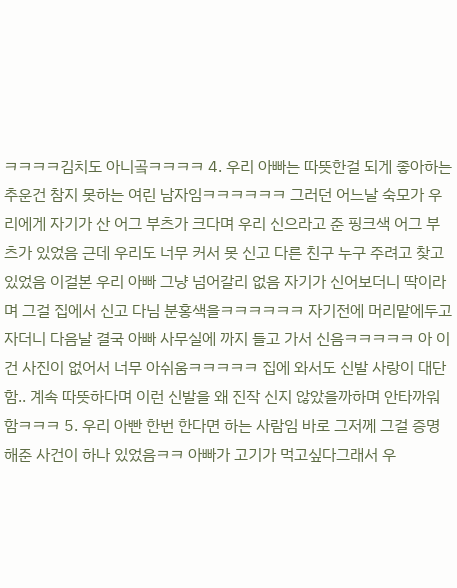ㅋㅋㅋㅋ김치도 아니곸ㅋㅋㅋㅋ 4. 우리 아빠는 따뜻한걸 되게 좋아하는 추운건 참지 못하는 여린 남자임ㅋㅋㅋㅋㅋㅋ 그러던 어느날 숙모가 우리에게 자기가 산 어그 부츠가 크다며 우리 신으라고 준 핑크색 어그 부츠가 있었음 근데 우리도 너무 커서 못 신고 다른 친구 누구 주려고 찾고 있었음 이걸본 우리 아빠 그냥 넘어갈리 없음 자기가 신어보더니 딱이라며 그걸 집에서 신고 다님 분홍색을ㅋㅋㅋㅋㅋㅋ 자기전에 머리맡에두고자더니 다음날 결국 아빠 사무실에 까지 들고 가서 신음ㅋㅋㅋㅋㅋ 아 이건 사진이 없어서 너무 아쉬움ㅋㅋㅋㅋㅋ 집에 와서도 신발 사랑이 대단함.. 계속 따뜻하다며 이런 신발을 왜 진작 신지 않았을까하며 안타까워함ㅋㅋㅋ 5. 우리 아빤 한번 한다면 하는 사람임 바로 그저께 그걸 증명해준 사건이 하나 있었음ㅋㅋ 아빠가 고기가 먹고싶다그래서 우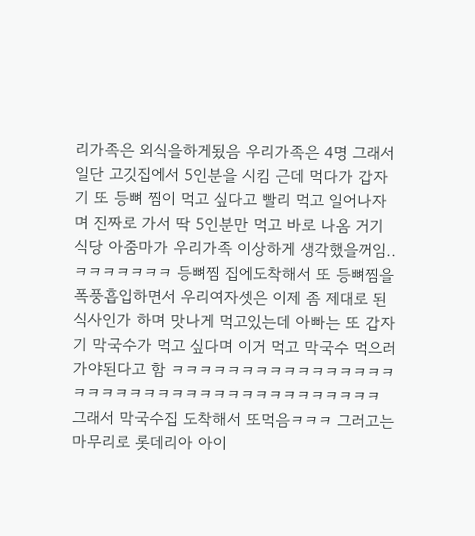리가족은 외식을하게됬음 우리가족은 4명 그래서 일단 고깃집에서 5인분을 시킴 근데 먹다가 갑자기 또 등뼈 찜이 먹고 싶다고 빨리 먹고 일어나자며 진짜로 가서 딱 5인분만 먹고 바로 나옴 거기 식당 아줌마가 우리가족 이상하게 생각했을꺼임..ㅋㅋㅋㅋㅋㅋㅋ 등뼈찜 집에도착해서 또 등뼈찜을 폭풍흡입하면서 우리여자셋은 이제 좀 제대로 된 식사인가 하며 맛나게 먹고있는데 아빠는 또 갑자기 막국수가 먹고 싶다며 이거 먹고 막국수 먹으러 가야된다고 함 ㅋㅋㅋㅋㅋㅋㅋㅋㅋㅋㅋㅋㅋㅋㅋㅋㅋㅋㅋㅋㅋㅋㅋㅋㅋㅋㅋㅋㅋㅋㅋㅋㅋㅋㅋㅋㅋㅋ 그래서 막국수집 도착해서 또먹음ㅋㅋㅋ 그러고는 마무리로 롯데리아 아이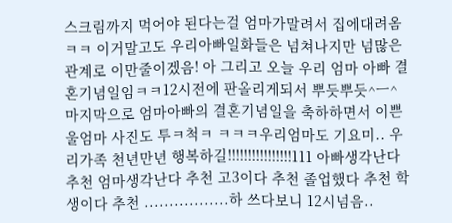스크림까지 먹어야 된다는걸 엄마가말려서 집에대려옴ㅋㅋ 이거말고도 우리아빠일화들은 넘쳐나지만 넘많은관계로 이만줄이겠음! 아 그리고 오늘 우리 엄마 아빠 결혼기념일임ㅋㅋ12시전에 판올리게되서 뿌듯뿌듯^ㅡ^ 마지막으로 엄마아빠의 결혼기념일을 축하하면서 이쁜 울엄마 사진도 투ㅋ척ㅋ ㅋㅋㅋ우리엄마도 기요미.. 우리가족 천년만년 행복하길!!!!!!!!!!!!!!!!111 아빠생각난다 추천 엄마생각난다 추천 고3이다 추천 졸업했다 추천 학생이다 추천 .................하 쓰다보니 12시넘음..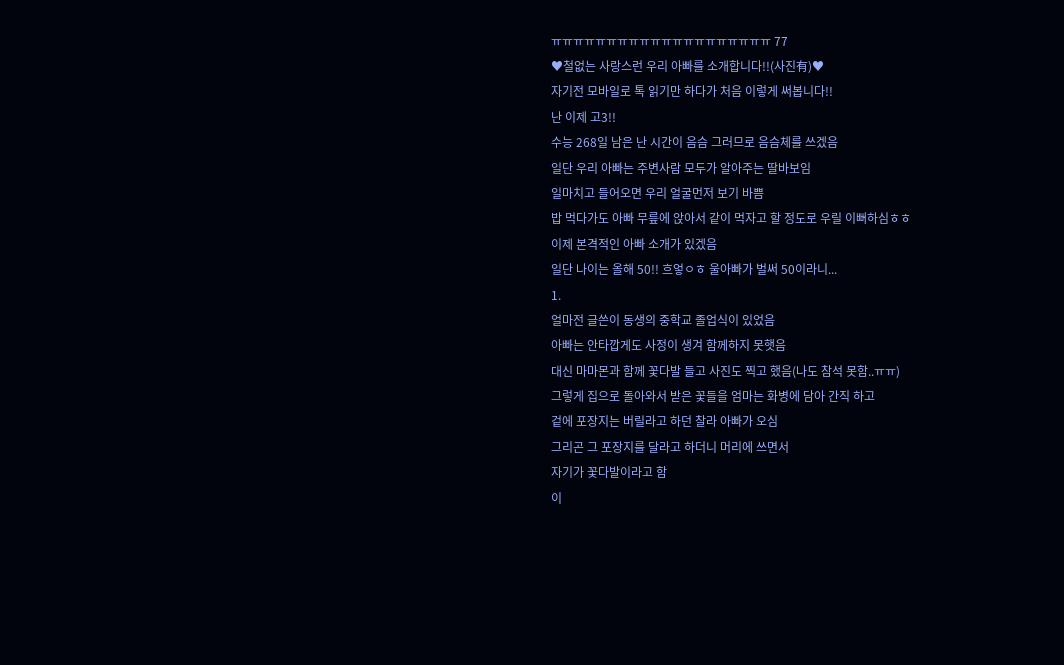ㅠㅠㅠㅠㅠㅠㅠㅠㅠㅠㅠㅠㅠㅠㅠㅠㅠㅠㅠㅠ 77
♥철없는 사랑스런 우리 아빠를 소개합니다!!(사진有)♥
자기전 모바일로 톡 읽기만 하다가 처음 이렇게 써봅니다!!
난 이제 고3!!
수능 268일 남은 난 시간이 음슴 그러므로 음슴체를 쓰겠음
일단 우리 아빠는 주변사람 모두가 알아주는 딸바보임
일마치고 들어오면 우리 얼굴먼저 보기 바쁨
밥 먹다가도 아빠 무릎에 앉아서 같이 먹자고 할 정도로 우릴 이뻐하심ㅎㅎ
이제 본격적인 아빠 소개가 있겠음
일단 나이는 올해 50!! 흐엏ㅇㅎ 울아빠가 벌써 50이라니...
1.
얼마전 글쓴이 동생의 중학교 졸업식이 있었음
아빠는 안타깝게도 사정이 생겨 함께하지 못햇음
대신 마마몬과 함께 꽃다발 들고 사진도 찍고 했음(나도 참석 못함..ㅠㅠ)
그렇게 집으로 돌아와서 받은 꽃들을 엄마는 화병에 담아 간직 하고
겉에 포장지는 버릴라고 하던 찰라 아빠가 오심
그리곤 그 포장지를 달라고 하더니 머리에 쓰면서
자기가 꽃다발이라고 함
이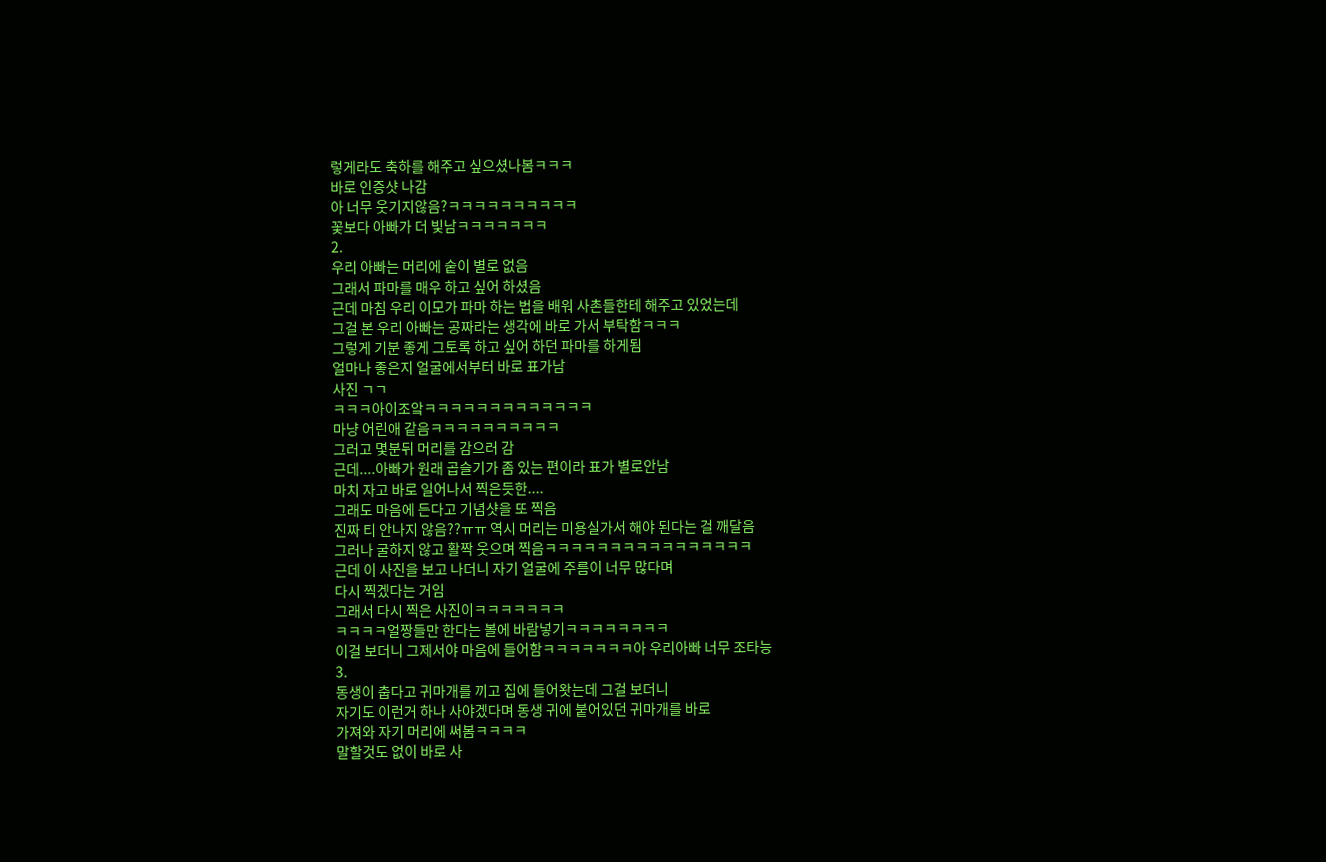렇게라도 축하를 해주고 싶으셨나봄ㅋㅋㅋ
바로 인증샷 나감
아 너무 웃기지않음?ㅋㅋㅋㅋㅋㅋㅋㅋㅋㅋ
꽃보다 아빠가 더 빛남ㅋㅋㅋㅋㅋㅋㅋ
2.
우리 아빠는 머리에 숱이 별로 없음
그래서 파마를 매우 하고 싶어 하셨음
근데 마침 우리 이모가 파마 하는 법을 배워 사촌들한테 해주고 있었는데
그걸 본 우리 아빠는 공짜라는 생각에 바로 가서 부탁함ㅋㅋㅋ
그렇게 기분 좋게 그토록 하고 싶어 하던 파마를 하게됨
얼마나 좋은지 얼굴에서부터 바로 표가남
사진 ㄱㄱ
ㅋㅋㅋ아이조앜ㅋㅋㅋㅋㅋㅋㅋㅋㅋㅋㅋㅋㅋ
마냥 어린애 같음ㅋㅋㅋㅋㅋㅋㅋㅋㅋㅋ
그러고 몇분뒤 머리를 감으러 감
근데....아빠가 원래 곱슬기가 좀 있는 편이라 표가 별로안남
마치 자고 바로 일어나서 찍은듯한....
그래도 마음에 든다고 기념샷을 또 찍음
진짜 티 안나지 않음??ㅠㅠ 역시 머리는 미용실가서 해야 된다는 걸 깨달음
그러나 굴하지 않고 활짝 웃으며 찍음ㅋㅋㅋㅋㅋㅋㅋㅋㅋㅋㅋㅋㅋㅋㅋㅋ
근데 이 사진을 보고 나더니 자기 얼굴에 주름이 너무 많다며
다시 찍겠다는 거임
그래서 다시 찍은 사진이ㅋㅋㅋㅋㅋㅋㅋ
ㅋㅋㅋㅋ얼짱들만 한다는 볼에 바람넣기ㅋㅋㅋㅋㅋㅋㅋㅋ
이걸 보더니 그제서야 마음에 들어함ㅋㅋㅋㅋㅋㅋㅋ아 우리아빠 너무 조타능
3.
동생이 춥다고 귀마개를 끼고 집에 들어왓는데 그걸 보더니
자기도 이런거 하나 사야겠다며 동생 귀에 붙어있던 귀마개를 바로
가져와 자기 머리에 써봄ㅋㅋㅋㅋ
말할것도 없이 바로 사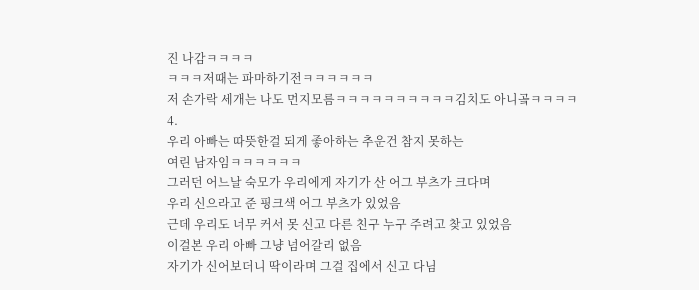진 나감ㅋㅋㅋㅋ
ㅋㅋㅋ저때는 파마하기전ㅋㅋㅋㅋㅋㅋ
저 손가락 세개는 나도 먼지모름ㅋㅋㅋㅋㅋㅋㅋㅋㅋㅋ김치도 아니곸ㅋㅋㅋㅋ
4.
우리 아빠는 따뜻한걸 되게 좋아하는 추운건 참지 못하는
여린 남자임ㅋㅋㅋㅋㅋㅋ
그러던 어느날 숙모가 우리에게 자기가 산 어그 부츠가 크다며
우리 신으라고 준 핑크색 어그 부츠가 있었음
근데 우리도 너무 커서 못 신고 다른 친구 누구 주려고 찾고 있었음
이걸본 우리 아빠 그냥 넘어갈리 없음
자기가 신어보더니 딱이라며 그걸 집에서 신고 다님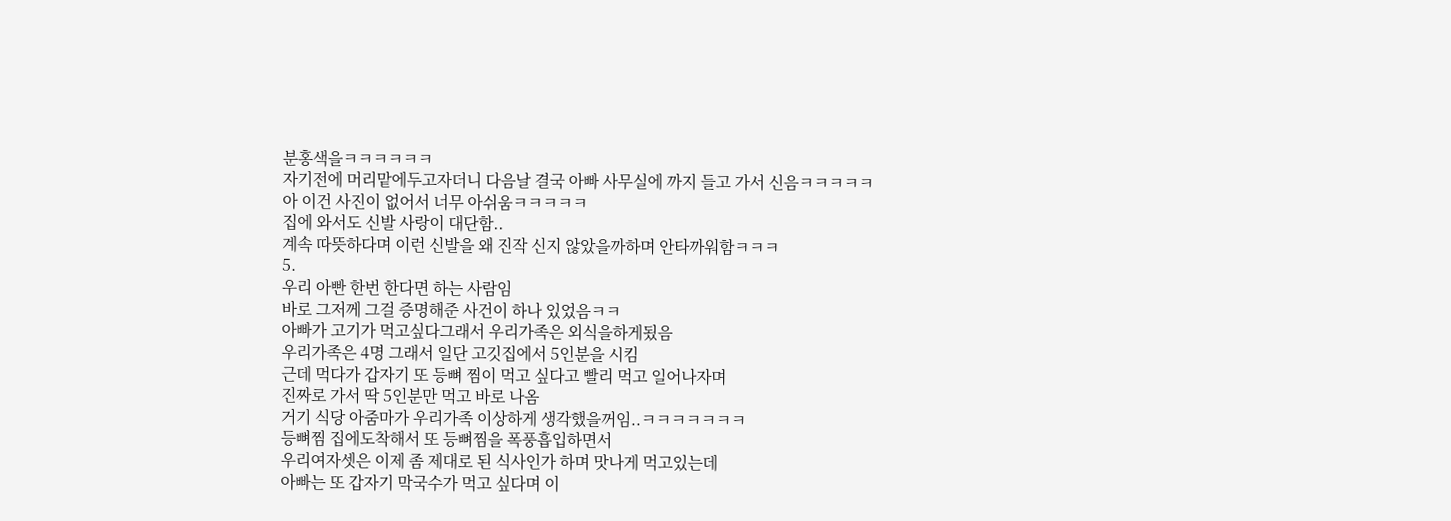분홍색을ㅋㅋㅋㅋㅋㅋ
자기전에 머리맡에두고자더니 다음날 결국 아빠 사무실에 까지 들고 가서 신음ㅋㅋㅋㅋㅋ
아 이건 사진이 없어서 너무 아쉬움ㅋㅋㅋㅋㅋ
집에 와서도 신발 사랑이 대단함..
계속 따뜻하다며 이런 신발을 왜 진작 신지 않았을까하며 안타까워함ㅋㅋㅋ
5.
우리 아빤 한번 한다면 하는 사람임
바로 그저께 그걸 증명해준 사건이 하나 있었음ㅋㅋ
아빠가 고기가 먹고싶다그래서 우리가족은 외식을하게됬음
우리가족은 4명 그래서 일단 고깃집에서 5인분을 시킴
근데 먹다가 갑자기 또 등뼈 찜이 먹고 싶다고 빨리 먹고 일어나자며
진짜로 가서 딱 5인분만 먹고 바로 나옴
거기 식당 아줌마가 우리가족 이상하게 생각했을꺼임..ㅋㅋㅋㅋㅋㅋㅋ
등뼈찜 집에도착해서 또 등뼈찜을 폭풍흡입하면서
우리여자셋은 이제 좀 제대로 된 식사인가 하며 맛나게 먹고있는데
아빠는 또 갑자기 막국수가 먹고 싶다며 이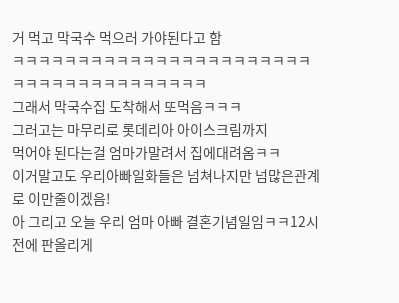거 먹고 막국수 먹으러 가야된다고 함
ㅋㅋㅋㅋㅋㅋㅋㅋㅋㅋㅋㅋㅋㅋㅋㅋㅋㅋㅋㅋㅋㅋㅋㅋㅋㅋㅋㅋㅋㅋㅋㅋㅋㅋㅋㅋㅋㅋ
그래서 막국수집 도착해서 또먹음ㅋㅋㅋ
그러고는 마무리로 롯데리아 아이스크림까지
먹어야 된다는걸 엄마가말려서 집에대려옴ㅋㅋ
이거말고도 우리아빠일화들은 넘쳐나지만 넘많은관계로 이만줄이겠음!
아 그리고 오늘 우리 엄마 아빠 결혼기념일임ㅋㅋ12시전에 판올리게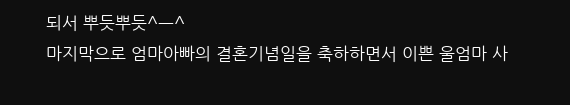되서 뿌듯뿌듯^ㅡ^
마지막으로 엄마아빠의 결혼기념일을 축하하면서 이쁜 울엄마 사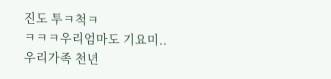진도 투ㅋ척ㅋ
ㅋㅋㅋ우리엄마도 기요미..
우리가족 천년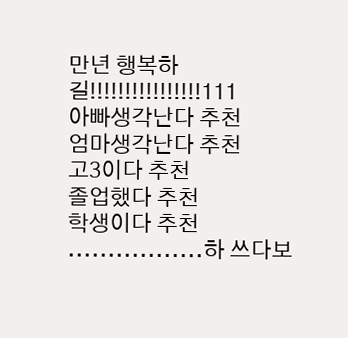만년 행복하길!!!!!!!!!!!!!!!!111
아빠생각난다 추천
엄마생각난다 추천
고3이다 추천
졸업했다 추천
학생이다 추천
.................하 쓰다보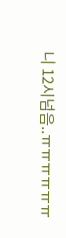니 12시넘음..ㅠㅠㅠㅠㅠㅠ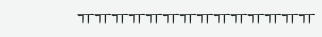ㅠㅠㅠㅠㅠㅠㅠㅠㅠㅠㅠㅠㅠㅠ